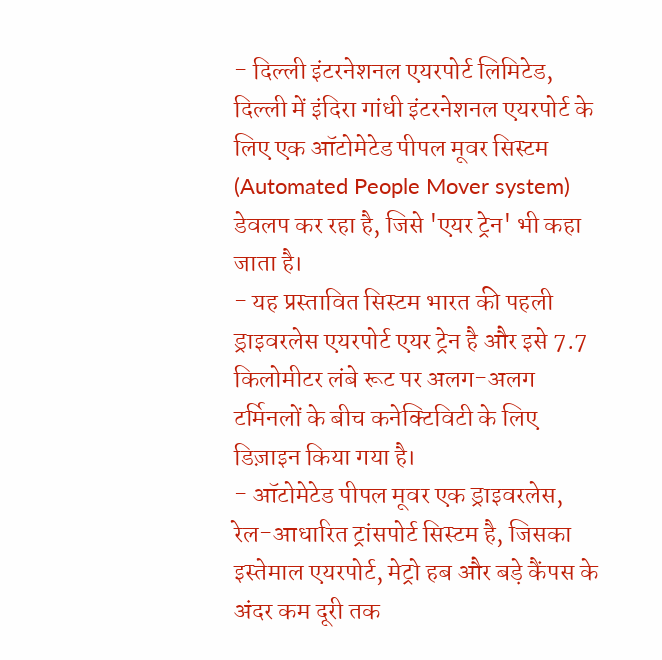- दिल्ली इंटरनेशनल एयरपोर्ट लिमिटेड, दिल्ली में इंदिरा गांधी इंटरनेशनल एयरपोर्ट के लिए एक ऑटोमेटेड पीपल मूवर सिस्टम (Automated People Mover system) डेवलप कर रहा है, जिसे 'एयर ट्रेन' भी कहा जाता है।
- यह प्रस्तावित सिस्टम भारत की पहली ड्राइवरलेस एयरपोर्ट एयर ट्रेन है और इसे 7.7 किलोमीटर लंबे रूट पर अलग-अलग टर्मिनलों के बीच कनेक्टिविटी के लिए डिज़ाइन किया गया है।
- ऑटोमेटेड पीपल मूवर एक ड्राइवरलेस, रेल-आधारित ट्रांसपोर्ट सिस्टम है, जिसका इस्तेमाल एयरपोर्ट, मेट्रो हब और बड़े कैंपस के अंदर कम दूरी तक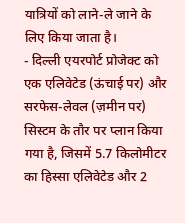यात्रियों को लाने-ले जाने के लिए किया जाता है।
- दिल्ली एयरपोर्ट प्रोजेक्ट को एक एलिवेटेड (ऊंचाई पर) और सरफेस-लेवल (ज़मीन पर) सिस्टम के तौर पर प्लान किया गया है, जिसमें 5.7 किलोमीटर का हिस्सा एलिवेटेड और 2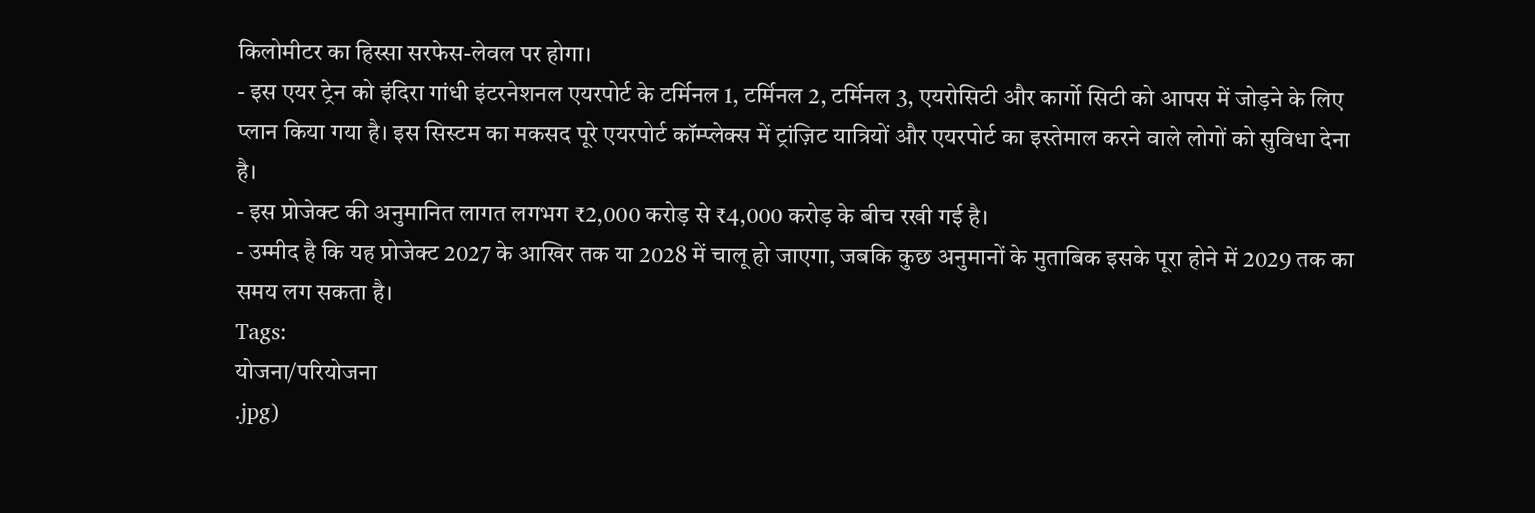किलोमीटर का हिस्सा सरफेस-लेवल पर होगा।
- इस एयर ट्रेन को इंदिरा गांधी इंटरनेशनल एयरपोर्ट के टर्मिनल 1, टर्मिनल 2, टर्मिनल 3, एयरोसिटी और कार्गो सिटी को आपस में जोड़ने के लिए प्लान किया गया है। इस सिस्टम का मकसद पूरे एयरपोर्ट कॉम्प्लेक्स में ट्रांज़िट यात्रियों और एयरपोर्ट का इस्तेमाल करने वाले लोगों को सुविधा देना है।
- इस प्रोजेक्ट की अनुमानित लागत लगभग ₹2,000 करोड़ से ₹4,000 करोड़ के बीच रखी गई है।
- उम्मीद है कि यह प्रोजेक्ट 2027 के आखिर तक या 2028 में चालू हो जाएगा, जबकि कुछ अनुमानों के मुताबिक इसके पूरा होने में 2029 तक का समय लग सकता है।
Tags:
योजना/परियोजना
.jpg)